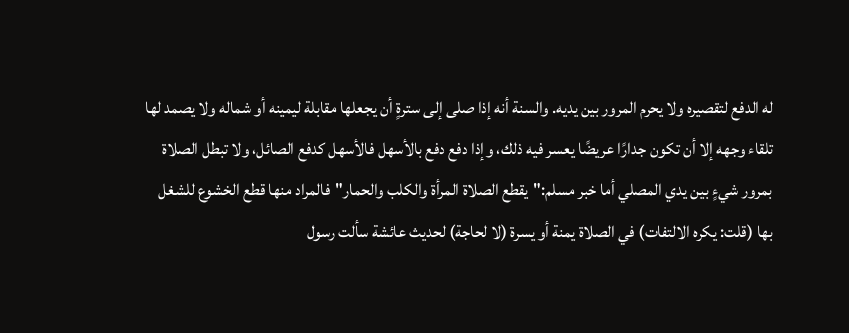له الدفع لتقصيره ولا يحرم المرور بين يديه. والسنة أنه إذا صلى إلى سترةٍ أن يجعلها مقابلة ليمينه أو شماله ولا يصمد لها تلقاء وجهه إلا أن تكون جدارًا عريضًا يعسر فيه ذلك، وإذا دفع دفع بالأسهل فالأسهل كدفع الصائل، ولا تبطل الصلاة بمرور شيءٍ بين يدي المصلي أما خبر مسلم:"يقطع الصلاة المرأة والكلب والحمار"فالمراد منها قطع الخشوع للشغل بها (قلت: يكره الالتفات) في الصلاة يمنة أو يسرة (لا لحاجة) لحديث عائشة سألت رسول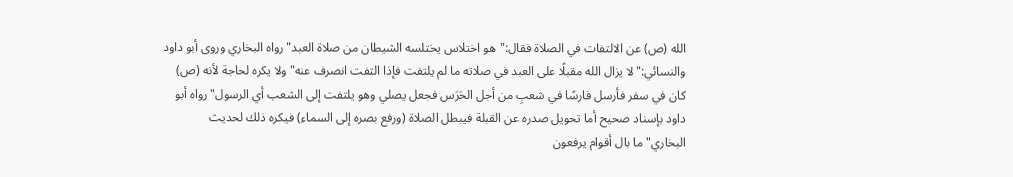الله (ص) عن الالتفات في الصلاة فقال:"هو اختلاس يختلسه الشيطان من صلاة العبد"رواه البخاري وروى أبو داود والنسائي:"لا يزال الله مقبلًا على العبد في صلاته ما لم يلتفت فإذا التفت انصرف عنه"ولا يكره لحاجة لأنه (ص) كان في سفر فأرسل فارسًا في شعبِ من أجل الحَرَس فجعل يصلي وهو يلتفت إلى الشعب أي الرسول"رواه أبو داود بإسناد صحيح أما تحويل صدره عن القبلة فيبطل الصلاة (ورفع بصره إلى السماء) فيكره ذلك لحديث البخاري"ما بال أقوام يرفعون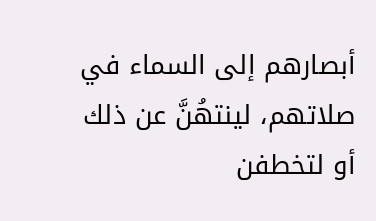أبصارهم إلى السماء في صلاتهم، لينتهُنَّ عن ذلك أو لتخطفن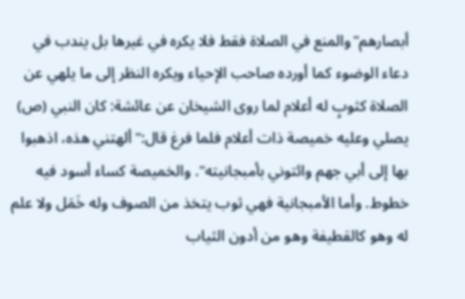أبصارهم"والمنع في الصلاة فقط فلا يكره في غيرها بل يندب في دعاء الوضوء كما أورده صاحب الإحياء ويكره النظر إلى ما يلهي عن الصلاة كثوبٍ له أعلام لما روى الشيخان عن عائشة: كان النبي (ص) يصلي وعليه خميصة ذات أعلام فلما فرغ قال:"ألهتني هذه، اذهبوا بها إلى أبي جهم وائتوني بأمبجانيته". والخميصة كساء أسود فيه خطوط. وأما الأمبجانية فهي ثوب يتخذ من الصوف وله خَمَل ولا علم له وهو كالقطيفة وهو من أدون الثياب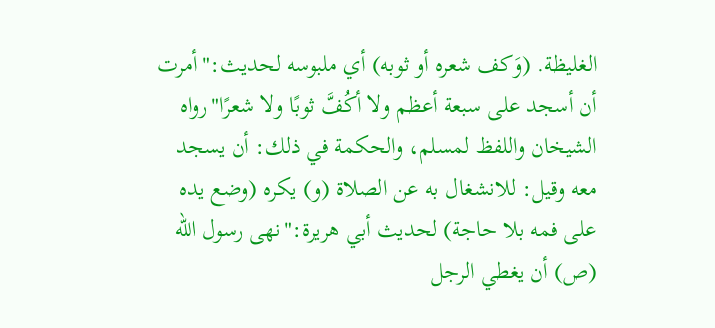الغليظة. (وَكف شعره أو ثوبه) أي ملبوسه لحديث:"أمرت أن أسجد على سبعة أعظم ولا أكُفَّ ثوبًا ولا شعرًا"رواه الشيخان واللفظ لمسلم، والحكمة في ذلك: أن يسجد معه وقيل: للانشغال به عن الصلاة (و) يكره (وضع يده على فمه بلا حاجة) لحديث أبي هريرة:"نهى رسول الله (ص) أن يغطي الرجل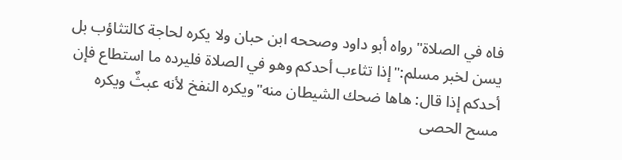فاه في الصلاة"رواه أبو داود وصححه ابن حبان ولا يكره لحاجة كالتثاؤب بل يسن لخبر مسلم:"إذا تثاءب أحدكم وهو في الصلاة فليرده ما استطاع فإن أحدكم إذا قال: هاها ضحك الشيطان منه"ويكره النفخ لأنه عبثٌ ويكره مسح الحصى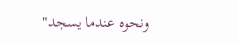ونحوه عندما يسجد"